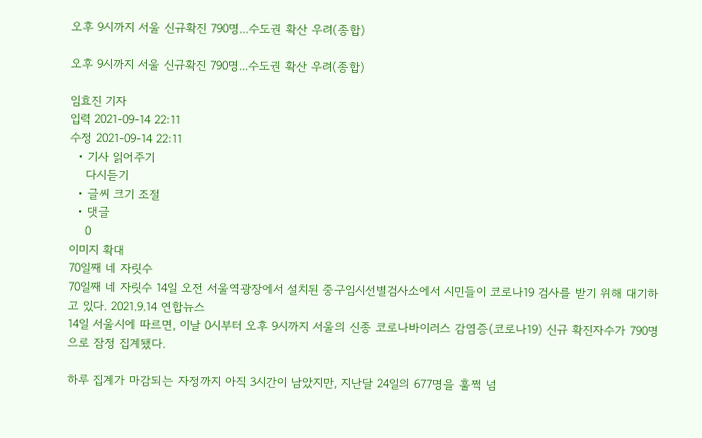오후 9시까지 서울 신규확진 790명...수도권 확산 우려(종합)

오후 9시까지 서울 신규확진 790명...수도권 확산 우려(종합)

임효진 기자
입력 2021-09-14 22:11
수정 2021-09-14 22:11
  • 기사 읽어주기
    다시듣기
  • 글씨 크기 조절
  • 댓글
    0
이미지 확대
70일째 네 자릿수
70일째 네 자릿수 14일 오전 서울역광장에서 설치된 중구임시선별검사소에서 시민들이 코로나19 검사를 받기 위해 대기하고 있다. 2021.9.14 연합뉴스
14일 서울시에 따르면, 이날 0시부터 오후 9시까지 서울의 신종 코로나바이러스 감염증(코로나19) 신규 확진자수가 790명으로 잠정 집계됐다.

하루 집계가 마감되는 자정까지 아직 3시간이 남았지만, 지난달 24일의 677명을 훌쩍 넘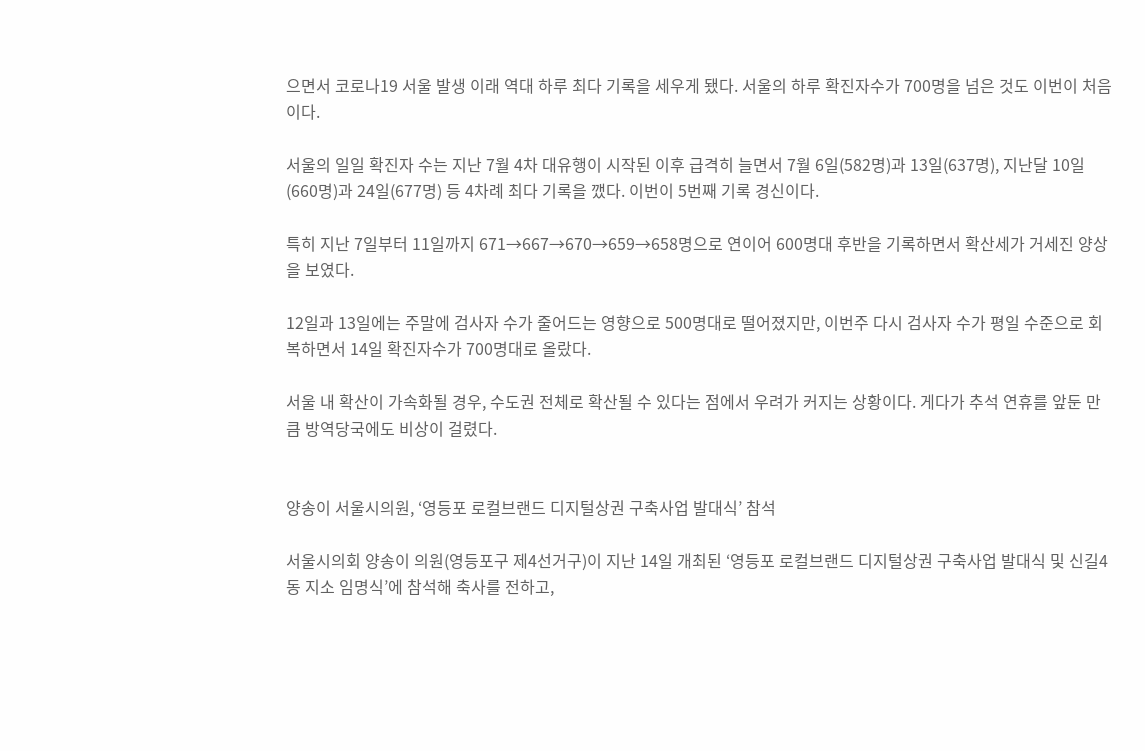으면서 코로나19 서울 발생 이래 역대 하루 최다 기록을 세우게 됐다. 서울의 하루 확진자수가 700명을 넘은 것도 이번이 처음이다.

서울의 일일 확진자 수는 지난 7월 4차 대유행이 시작된 이후 급격히 늘면서 7월 6일(582명)과 13일(637명), 지난달 10일(660명)과 24일(677명) 등 4차례 최다 기록을 깼다. 이번이 5번째 기록 경신이다.

특히 지난 7일부터 11일까지 671→667→670→659→658명으로 연이어 600명대 후반을 기록하면서 확산세가 거세진 양상을 보였다.

12일과 13일에는 주말에 검사자 수가 줄어드는 영향으로 500명대로 떨어졌지만, 이번주 다시 검사자 수가 평일 수준으로 회복하면서 14일 확진자수가 700명대로 올랐다.

서울 내 확산이 가속화될 경우, 수도권 전체로 확산될 수 있다는 점에서 우려가 커지는 상황이다. 게다가 추석 연휴를 앞둔 만큼 방역당국에도 비상이 걸렸다.


양송이 서울시의원, ‘영등포 로컬브랜드 디지털상권 구축사업 발대식’ 참석

서울시의회 양송이 의원(영등포구 제4선거구)이 지난 14일 개최된 ‘영등포 로컬브랜드 디지털상권 구축사업 발대식 및 신길4동 지소 임명식’에 참석해 축사를 전하고,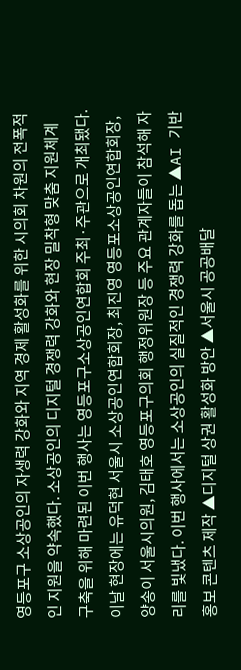영등포구 소상공인의 자생력 강화와 지역 경제 활성화를 위한 시의회 차원의 전폭적인 지원을 약속했다. 소상공인의 디지털 경쟁력 강화와 현장 밀착형 맞춤 지원체계 구축을 위해 마련된 이번 행사는 영등포구소상공인연합회 주최·주관으로 개최됐다. 이날 현장에는 유덕현 서울시 소상공인연합회장, 최진영 영등포소상공인연합회장, 양송이 서울시의원, 김태호 영등포구의회 행정위원장 등 주요 관계자들이 참석해 자리를 빛냈다. 이번 행사에서는 소상공인의 실질적인 경쟁력 강화를 돕는 ▲AI 기반 홍보 콘텐츠 제작 ▲디지털 상권 활성화 방안 ▲서울시 공공배달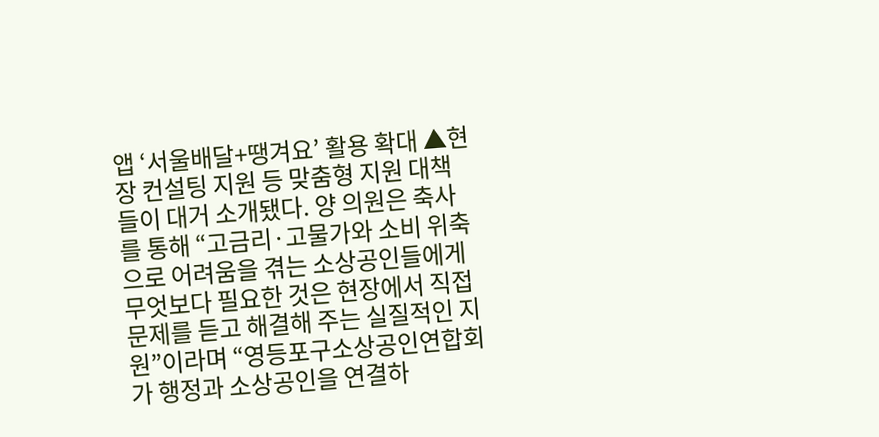앱 ‘서울배달+땡겨요’ 활용 확대 ▲현장 컨설팅 지원 등 맞춤형 지원 대책들이 대거 소개됐다. 양 의원은 축사를 통해 “고금리·고물가와 소비 위축으로 어려움을 겪는 소상공인들에게 무엇보다 필요한 것은 현장에서 직접 문제를 듣고 해결해 주는 실질적인 지원”이라며 “영등포구소상공인연합회가 행정과 소상공인을 연결하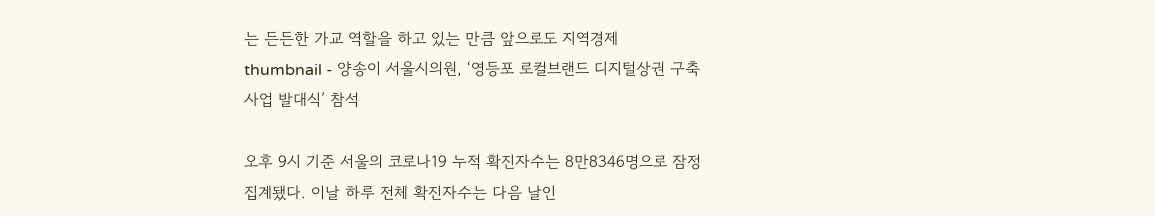는 든든한 가교 역할을 하고 있는 만큼 앞으로도 지역경제
thumbnail - 양송이 서울시의원, ‘영등포 로컬브랜드 디지털상권 구축사업 발대식’ 참석

오후 9시 기준 서울의 코로나19 누적 확진자수는 8만8346명으로 잠정 집계됐다. 이날 하루 전체 확진자수는 다음 날인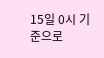15일 0시 기준으로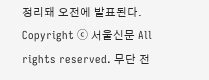정리돼 오전에 발표된다.
Copyright ⓒ 서울신문 All rights reserved. 무단 전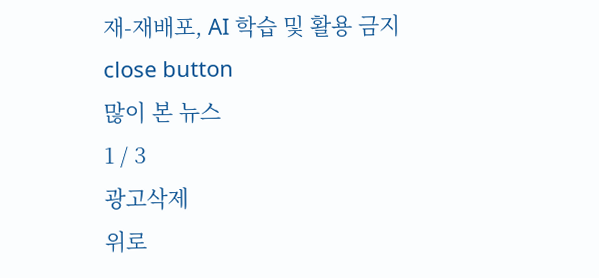재-재배포, AI 학습 및 활용 금지
close button
많이 본 뉴스
1 / 3
광고삭제
위로